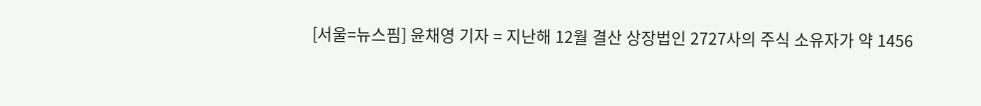[서울=뉴스핌] 윤채영 기자 = 지난해 12월 결산 상장법인 2727사의 주식 소유자가 약 1456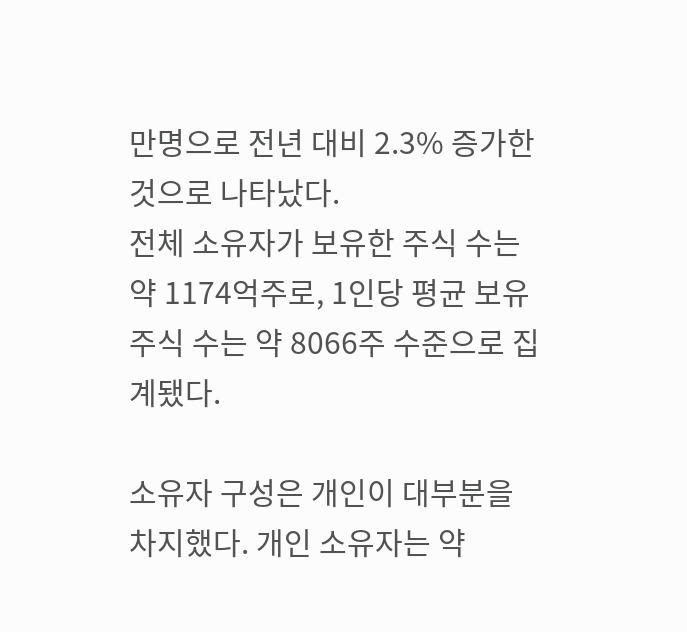만명으로 전년 대비 2.3% 증가한 것으로 나타났다.
전체 소유자가 보유한 주식 수는 약 1174억주로, 1인당 평균 보유 주식 수는 약 8066주 수준으로 집계됐다.

소유자 구성은 개인이 대부분을 차지했다. 개인 소유자는 약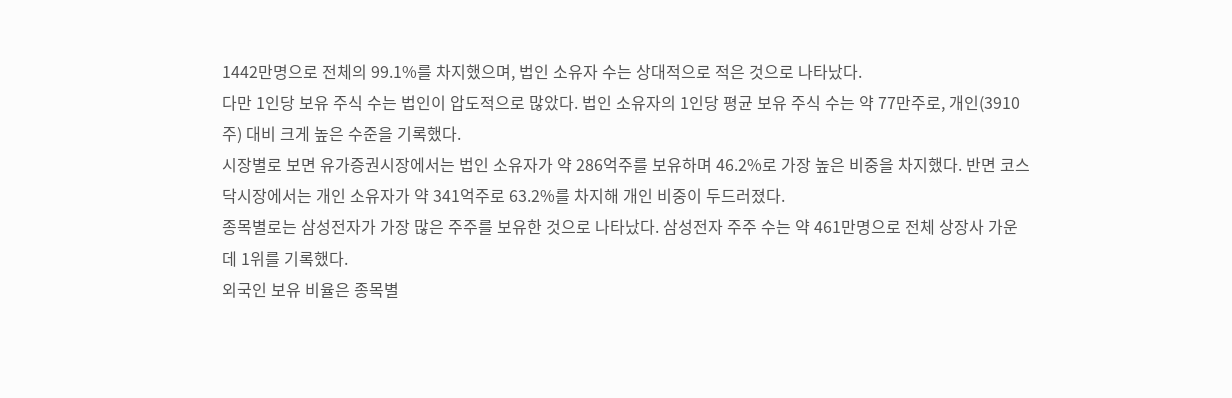1442만명으로 전체의 99.1%를 차지했으며, 법인 소유자 수는 상대적으로 적은 것으로 나타났다.
다만 1인당 보유 주식 수는 법인이 압도적으로 많았다. 법인 소유자의 1인당 평균 보유 주식 수는 약 77만주로, 개인(3910주) 대비 크게 높은 수준을 기록했다.
시장별로 보면 유가증권시장에서는 법인 소유자가 약 286억주를 보유하며 46.2%로 가장 높은 비중을 차지했다. 반면 코스닥시장에서는 개인 소유자가 약 341억주로 63.2%를 차지해 개인 비중이 두드러졌다.
종목별로는 삼성전자가 가장 많은 주주를 보유한 것으로 나타났다. 삼성전자 주주 수는 약 461만명으로 전체 상장사 가운데 1위를 기록했다.
외국인 보유 비율은 종목별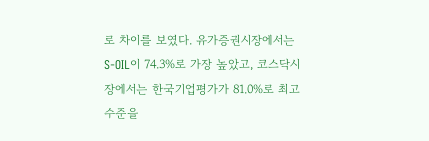로 차이를 보였다. 유가증권시장에서는 S-OIL이 74.3%로 가장 높았고, 코스닥시장에서는 한국기업평가가 81.0%로 최고 수준을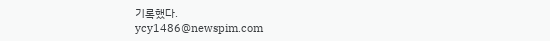기록했다.
ycy1486@newspim.com